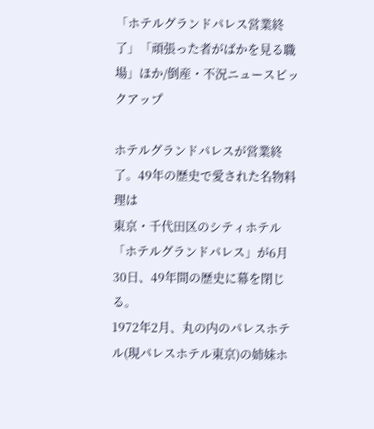「ホテルグランドパレス営業終了」「頑張った者がばかを見る職場」ほか/倒産・不況ニュースピックアップ

ホテルグランドパレスが営業終了。49年の歴史で愛された名物料理は
東京・千代田区のシティホテル「ホテルグランドパレス」が6月30日、49年間の歴史に幕を閉じる。
1972年2月、丸の内のパレスホテル(現パレスホテル東京)の姉妹ホ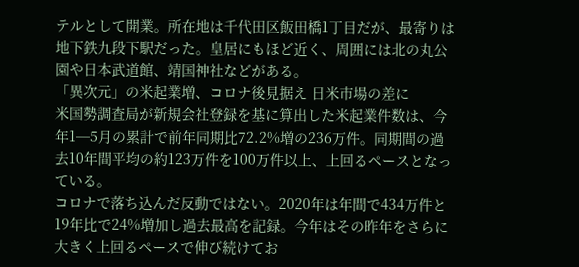テルとして開業。所在地は千代田区飯田橋1丁目だが、最寄りは地下鉄九段下駅だった。皇居にもほど近く、周囲には北の丸公園や日本武道館、靖国神社などがある。
「異次元」の米起業増、コロナ後見据え 日米市場の差に
米国勢調査局が新規会社登録を基に算出した米起業件数は、今年1─5月の累計で前年同期比72.2%増の236万件。同期間の過去10年間平均の約123万件を100万件以上、上回るペースとなっている。
コロナで落ち込んだ反動ではない。2020年は年間で434万件と19年比で24%増加し過去最高を記録。今年はその昨年をさらに大きく上回るペースで伸び続けてお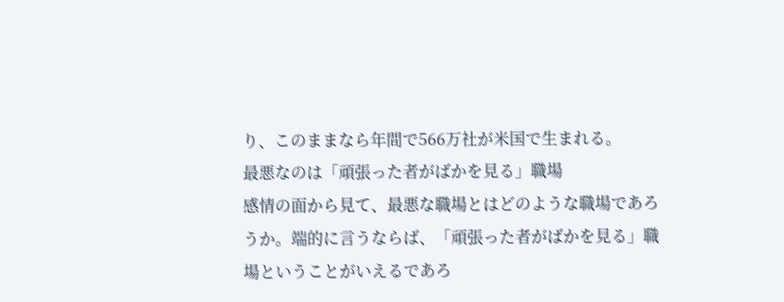り、このままなら年間で566万社が米国で生まれる。
最悪なのは「頑張った者がばかを見る」職場
感情の面から見て、最悪な職場とはどのような職場であろうか。端的に言うならば、「頑張った者がばかを見る」職場ということがいえるであろ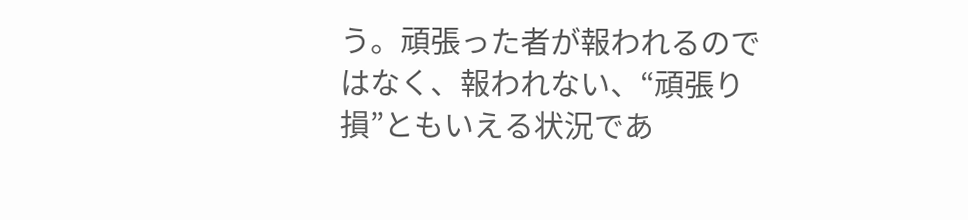う。頑張った者が報われるのではなく、報われない、“頑張り損”ともいえる状況であ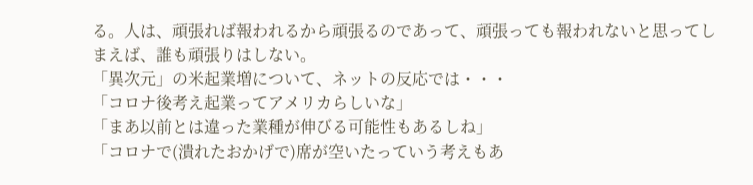る。人は、頑張れば報われるから頑張るのであって、頑張っても報われないと思ってしまえば、誰も頑張りはしない。
「異次元」の米起業増について、ネットの反応では・・・
「コロナ後考え起業ってアメリカらしいな」
「まあ以前とは違った業種が伸びる可能性もあるしね」
「コロナで(潰れたおかげで)席が空いたっていう考えもあ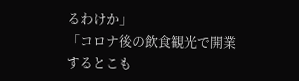るわけか」
「コロナ後の飲食観光で開業するとこも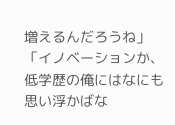増えるんだろうね」
「イノベーションか、低学歴の俺にはなにも思い浮かばな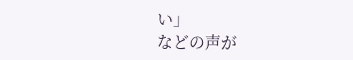い」
などの声が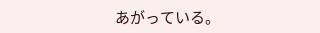あがっている。